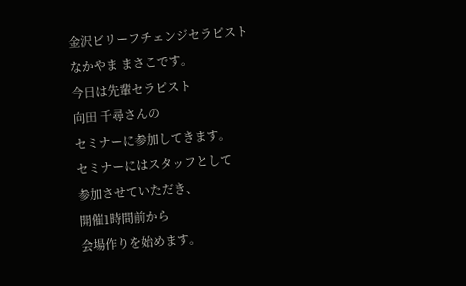金沢ビリーフチェンジセラピスト
なかやま まさこです。
今日は先輩セラピスト
向田 千尋さんの
セミナーに参加してきます。
セミナーにはスタッフとして
参加させていただき、
開催1時間前から
会場作りを始めます。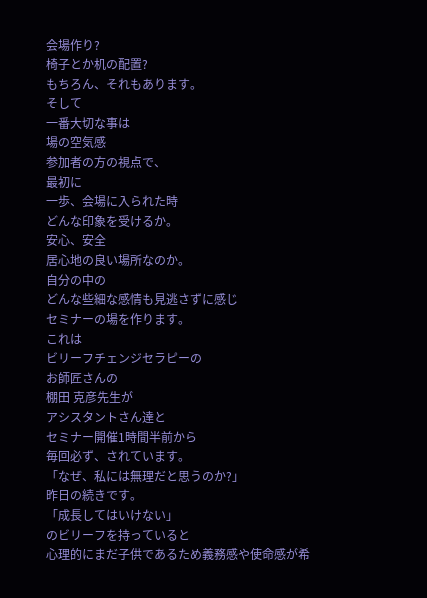会場作り?
椅子とか机の配置?
もちろん、それもあります。
そして
一番大切な事は
場の空気感
参加者の方の視点で、
最初に
一歩、会場に入られた時
どんな印象を受けるか。
安心、安全
居心地の良い場所なのか。
自分の中の
どんな些細な感情も見逃さずに感じ
セミナーの場を作ります。
これは
ビリーフチェンジセラピーの
お師匠さんの
棚田 克彦先生が
アシスタントさん達と
セミナー開催1時間半前から
毎回必ず、されています。
「なぜ、私には無理だと思うのか?」
昨日の続きです。
「成長してはいけない」
のビリーフを持っていると
心理的にまだ子供であるため義務感や使命感が希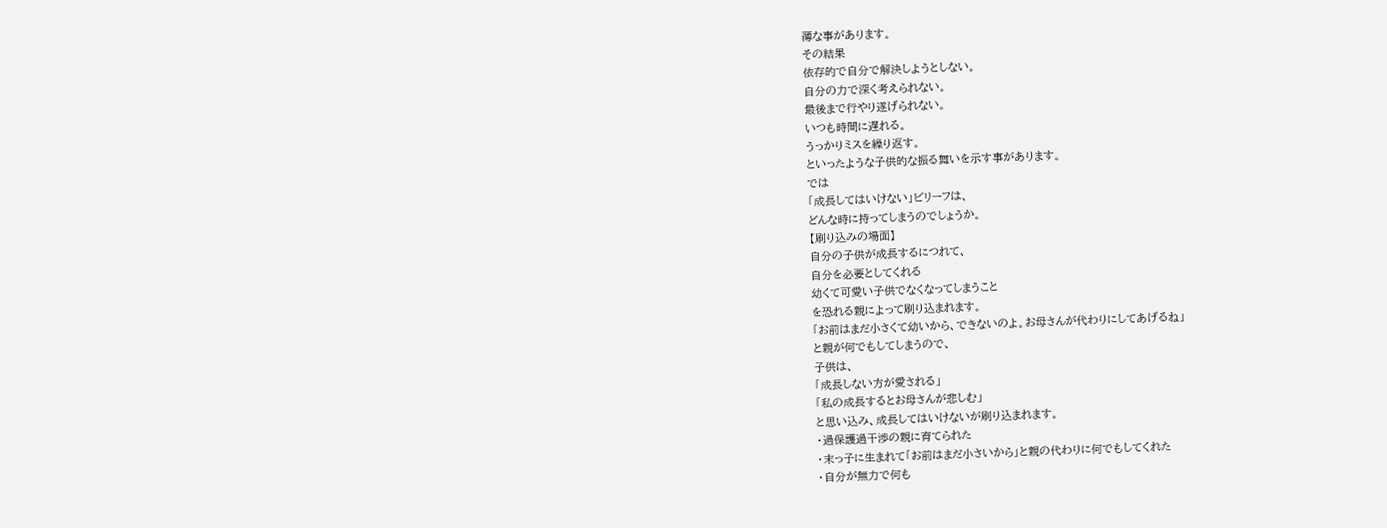薄な事があります。
その結果
依存的で自分で解決しようとしない。
自分の力で深く考えられない。
最後まで行やり遂げられない。
いつも時間に遅れる。
うっかりミスを繰り返す。
といったような子供的な振る舞いを示す事があります。
では
「成長してはいけない」ビリーフは、
どんな時に持ってしまうのでしょうか。
【刷り込みの場面】
自分の子供が成長するにつれて、
自分を必要としてくれる
幼くて可愛い子供でなくなってしまうこと
を恐れる親によって刷り込まれます。
「お前はまだ小さくて幼いから、できないのよ。お母さんが代わりにしてあげるね」
と親が何でもしてしまうので、
子供は、
「成長しない方が愛される」
「私の成長するとお母さんが悲しむ」
と思い込み、成長してはいけないが刷り込まれます。
・過保護過干渉の親に育てられた
・末っ子に生まれて「お前はまだ小さいから」と親の代わりに何でもしてくれた
・自分が無力で何も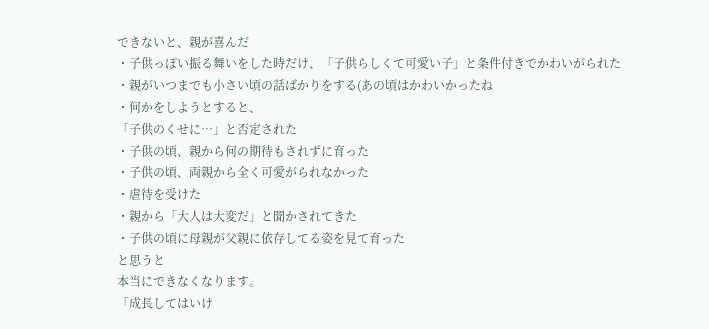できないと、親が喜んだ
・子供っぽい振る舞いをした時だけ、「子供らしくて可愛い子」と条件付きでかわいがられた
・親がいつまでも小さい頃の話ばかりをする(あの頃はかわいかったね
・何かをしようとすると、
「子供のくせに…」と否定された
・子供の頃、親から何の期待もされずに育った
・子供の頃、両親から全く可愛がられなかった
・虐待を受けた
・親から「大人は大変だ」と聞かされてきた
・子供の頃に母親が父親に依存してる姿を見て育った
と思うと
本当にできなくなります。
「成長してはいけ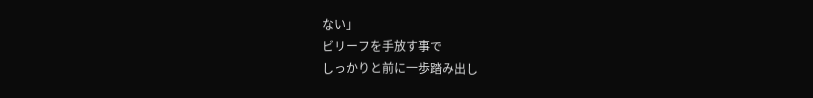ない」
ビリーフを手放す事で
しっかりと前に一歩踏み出し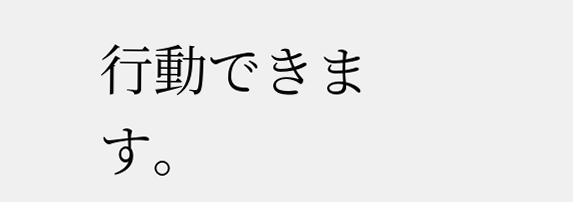行動できます。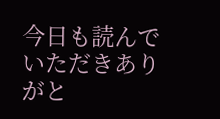今日も読んでいただきありがと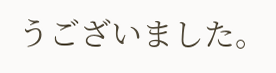うございました。